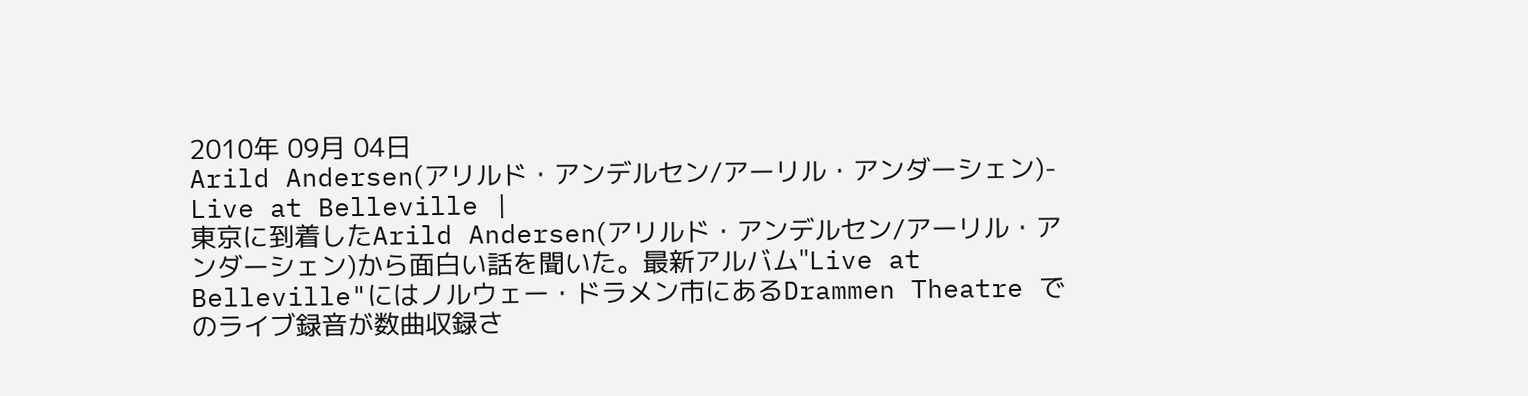2010年 09月 04日
Arild Andersen(アリルド・アンデルセン/アーリル・アンダーシェン)- Live at Belleville |
東京に到着したArild Andersen(アリルド・アンデルセン/アーリル・アンダーシェン)から面白い話を聞いた。最新アルバム"Live at Belleville"にはノルウェー・ドラメン市にあるDrammen Theatre でのライブ録音が数曲収録さ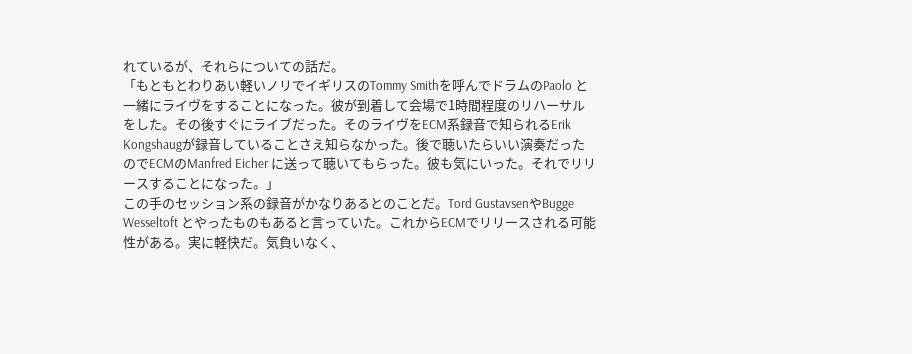れているが、それらについての話だ。
「もともとわりあい軽いノリでイギリスのTommy Smithを呼んでドラムのPaolo と一緒にライヴをすることになった。彼が到着して会場で1時間程度のリハーサルをした。その後すぐにライブだった。そのライヴをECM系録音で知られるErik Kongshaugが録音していることさえ知らなかった。後で聴いたらいい演奏だったのでECMのManfred Eicher に送って聴いてもらった。彼も気にいった。それでリリースすることになった。」
この手のセッション系の録音がかなりあるとのことだ。Tord GustavsenやBugge Wesseltoft とやったものもあると言っていた。これからECMでリリースされる可能性がある。実に軽快だ。気負いなく、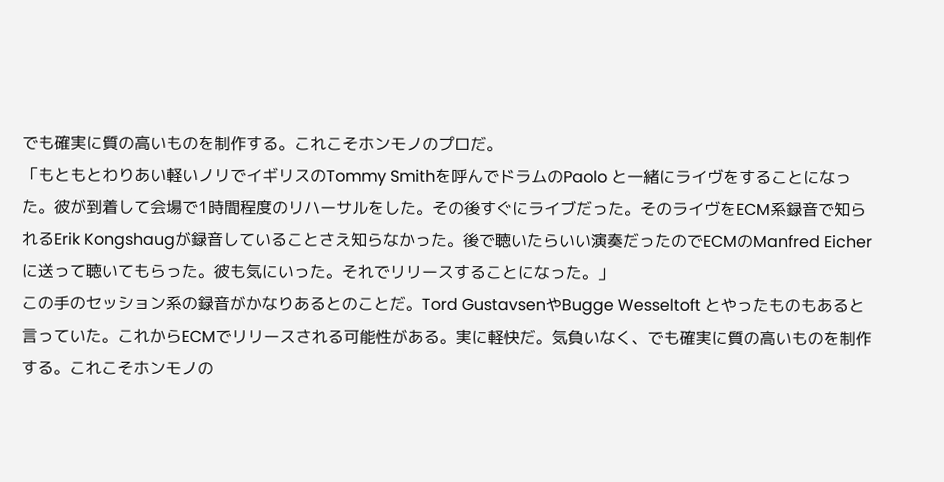でも確実に質の高いものを制作する。これこそホンモノのプロだ。
「もともとわりあい軽いノリでイギリスのTommy Smithを呼んでドラムのPaolo と一緒にライヴをすることになった。彼が到着して会場で1時間程度のリハーサルをした。その後すぐにライブだった。そのライヴをECM系録音で知られるErik Kongshaugが録音していることさえ知らなかった。後で聴いたらいい演奏だったのでECMのManfred Eicher に送って聴いてもらった。彼も気にいった。それでリリースすることになった。」
この手のセッション系の録音がかなりあるとのことだ。Tord GustavsenやBugge Wesseltoft とやったものもあると言っていた。これからECMでリリースされる可能性がある。実に軽快だ。気負いなく、でも確実に質の高いものを制作する。これこそホンモノの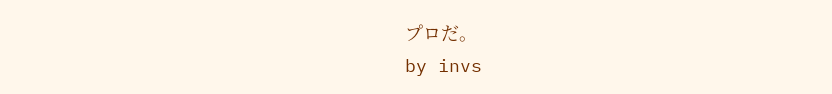プロだ。
by invs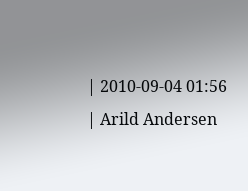| 2010-09-04 01:56
| Arild Andersen